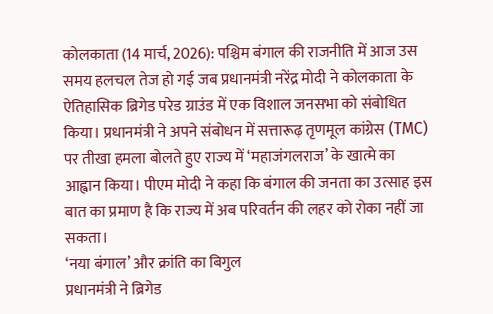कोलकाता (14 मार्च, 2026): पश्चिम बंगाल की राजनीति में आज उस समय हलचल तेज हो गई जब प्रधानमंत्री नरेंद्र मोदी ने कोलकाता के ऐतिहासिक ब्रिगेड परेड ग्राउंड में एक विशाल जनसभा को संबोधित किया। प्रधानमंत्री ने अपने संबोधन में सत्तारूढ़ तृणमूल कांग्रेस (TMC) पर तीखा हमला बोलते हुए राज्य में ‘महाजंगलराज’ के खात्मे का आह्वान किया। पीएम मोदी ने कहा कि बंगाल की जनता का उत्साह इस बात का प्रमाण है कि राज्य में अब परिवर्तन की लहर को रोका नहीं जा सकता।
‘नया बंगाल’ और क्रांति का बिगुल
प्रधानमंत्री ने ब्रिगेड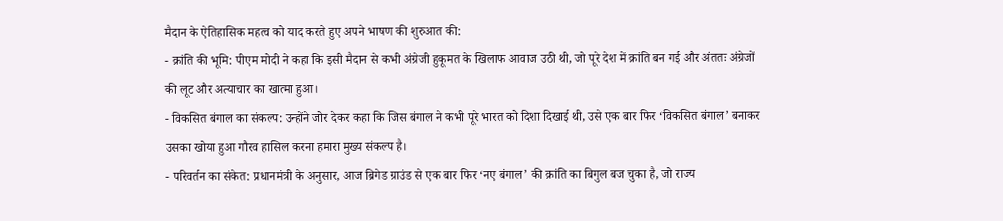मैदान के ऐतिहासिक महत्व को याद करते हुए अपने भाषण की शुरुआत की:
- क्रांति की भूमि: पीएम मोदी ने कहा कि इसी मैदान से कभी अंग्रेजी हुकूमत के खिलाफ आवाज उठी थी, जो पूरे देश में क्रांति बन गई और अंततः अंग्रेजों की लूट और अत्याचार का खात्मा हुआ।
- विकसित बंगाल का संकल्प: उन्होंने जोर देकर कहा कि जिस बंगाल ने कभी पूरे भारत को दिशा दिखाई थी, उसे एक बार फिर ‘विकसित बंगाल’ बनाकर उसका खोया हुआ गौरव हासिल करना हमारा मुख्य संकल्प है।
- परिवर्तन का संकेत: प्रधानमंत्री के अनुसार, आज ब्रिगेड ग्राउंड से एक बार फिर ‘नए बंगाल’ की क्रांति का बिगुल बज चुका है, जो राज्य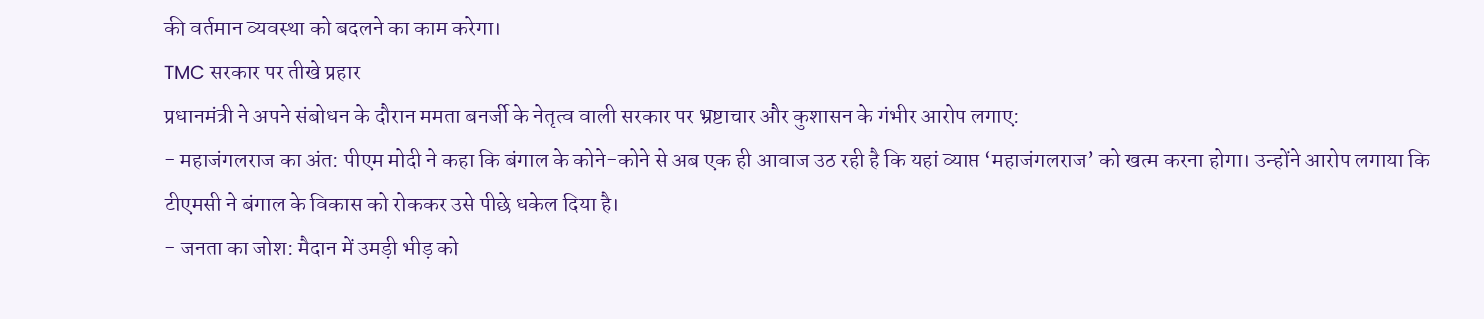की वर्तमान व्यवस्था को बदलने का काम करेगा।
TMC सरकार पर तीखे प्रहार
प्रधानमंत्री ने अपने संबोधन के दौरान ममता बनर्जी के नेतृत्व वाली सरकार पर भ्रष्टाचार और कुशासन के गंभीर आरोप लगाए:
- महाजंगलराज का अंत: पीएम मोदी ने कहा कि बंगाल के कोने-कोने से अब एक ही आवाज उठ रही है कि यहां व्याप्त ‘महाजंगलराज’ को खत्म करना होगा। उन्होंने आरोप लगाया कि टीएमसी ने बंगाल के विकास को रोककर उसे पीछे धकेल दिया है।
- जनता का जोश: मैदान में उमड़ी भीड़ को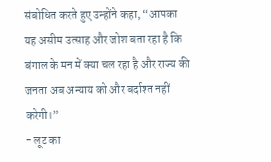संबोधित करते हुए उन्होंने कहा, “आपका यह असीम उत्साह और जोश बता रहा है कि बंगाल के मन में क्या चल रहा है और राज्य की जनता अब अन्याय को और बर्दाश्त नहीं करेगी।”
- लूट का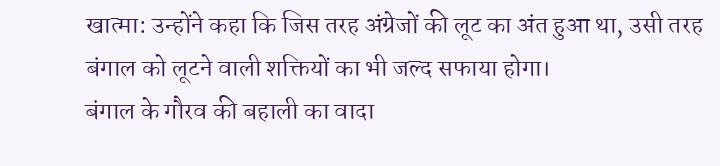खात्मा: उन्होंने कहा कि जिस तरह अंग्रेजों की लूट का अंत हुआ था, उसी तरह बंगाल को लूटने वाली शक्तियों का भी जल्द सफाया होगा।
बंगाल के गौरव की बहाली का वादा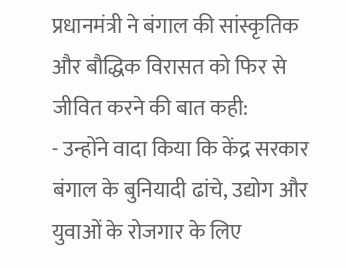प्रधानमंत्री ने बंगाल की सांस्कृतिक और बौद्धिक विरासत को फिर से जीवित करने की बात कही:
- उन्होंने वादा किया कि केंद्र सरकार बंगाल के बुनियादी ढांचे, उद्योग और युवाओं के रोजगार के लिए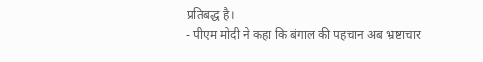प्रतिबद्ध है।
- पीएम मोदी ने कहा कि बंगाल की पहचान अब भ्रष्टाचार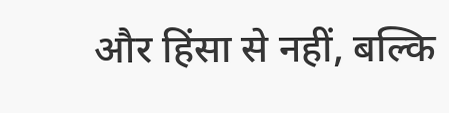और हिंसा से नहीं, बल्कि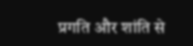प्रगति और शांति से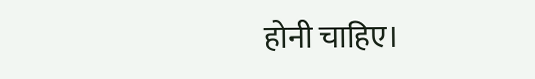होनी चाहिए।